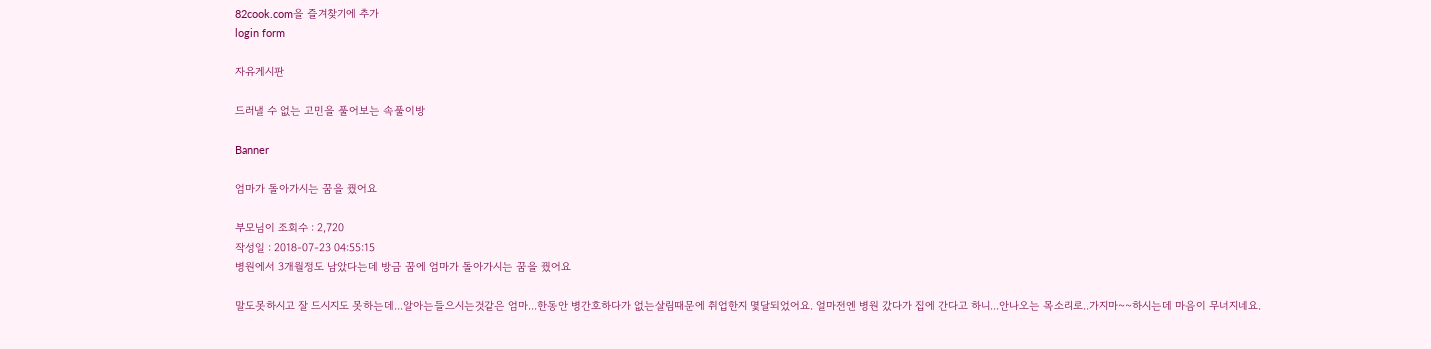82cook.com을 즐겨찾기에 추가
login form

자유게시판

드러낼 수 없는 고민을 풀어보는 속풀이방

Banner

엄마가 돌아가시는 꿈을 꿨어요

부모님이 조회수 : 2,720
작성일 : 2018-07-23 04:55:15
병원에서 3개월정도 남았다는데 방금 꿈에 엄마가 돌아가시는 꿈을 꿨어요

말도못하시고 잘 드시지도 못하는데...알아는들으시는것같은 엄마...한동안 병간호하다가 없는살림때문에 취업한지 몇달되었어요. 얼마전엔 병원 갔다가 집에 간다고 하니...안나오는 목소리로..가지마~~하시는데 마음이 무너지네요.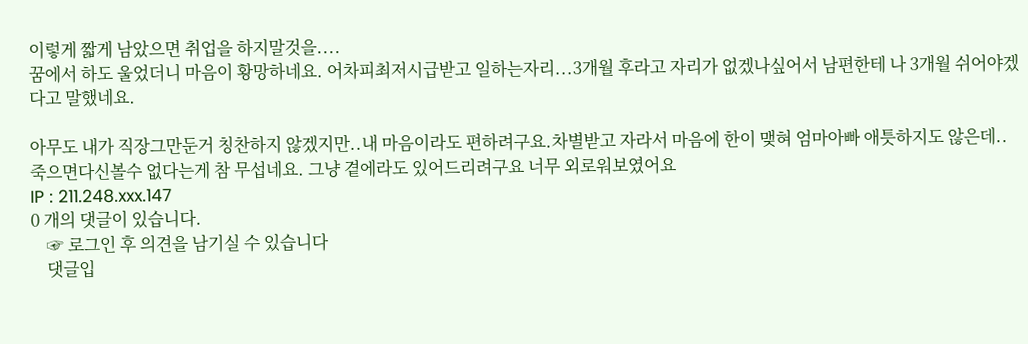이렇게 짧게 남았으면 취업을 하지말것을....
꿈에서 하도 울었더니 마음이 황망하네요. 어차피최저시급받고 일하는자리...3개월 후라고 자리가 없겠나싶어서 남편한테 나 3개월 쉬어야겠다고 말했네요.

아무도 내가 직장그만둔거 칭찬하지 않겠지만..내 마음이라도 편하려구요.차별받고 자라서 마음에 한이 맺혀 엄마아빠 애틋하지도 않은데..죽으면다신볼수 없다는게 참 무섭네요. 그냥 곁에라도 있어드리려구요 너무 외로워보였어요
IP : 211.248.xxx.147
0 개의 댓글이 있습니다.
    ☞ 로그인 후 의견을 남기실 수 있습니다
    댓글입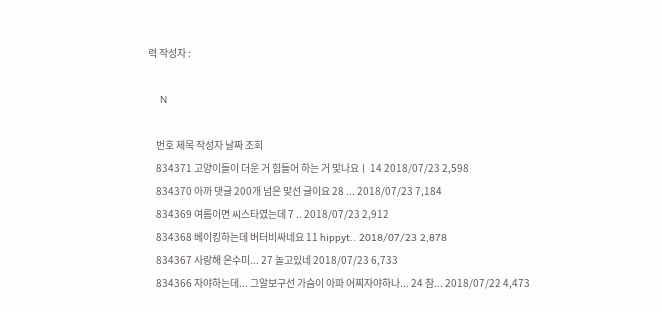력 작성자 :

    N

    번호 제목 작성자 날짜 조회
    834371 고양이들이 더운 거 힘들어 하는 거 맞나요ㅣ 14 2018/07/23 2,598
    834370 아까 댓글 200개 넘은 맞선 글이요 28 ... 2018/07/23 7,184
    834369 여름이면 씨스타였는데 7 .. 2018/07/23 2,912
    834368 베이킹하는데 버터비싸네요 11 hippyt.. 2018/07/23 2,878
    834367 사랑해 은수미... 27 놀고있네 2018/07/23 6,733
    834366 자야하는데... 그알보구선 가슴이 아파 어찌자야하나... 24 참... 2018/07/22 4,473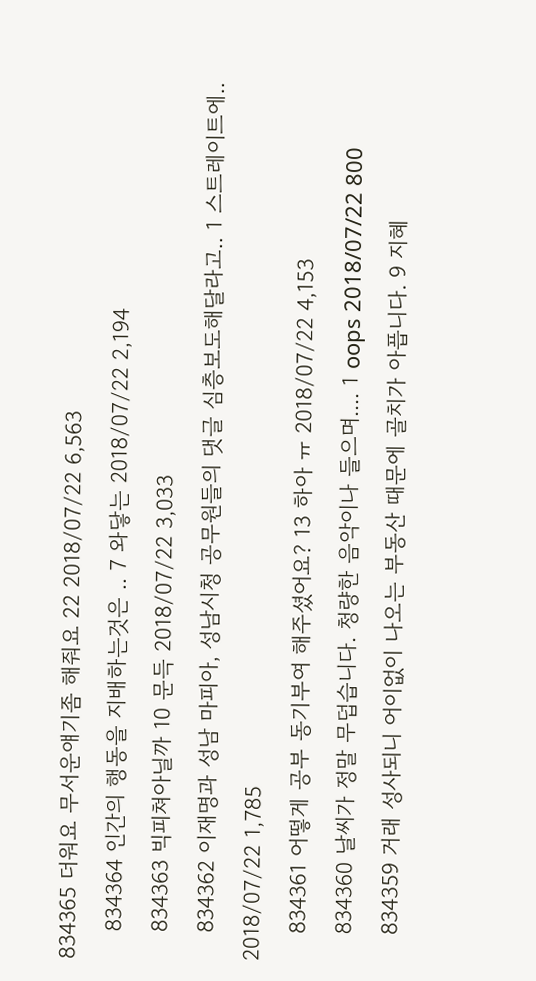834365 더워요 무서운얘기좀 해줘요 22 2018/07/22 6,563
    834364 인간의 행동을 지배하는것은 .. 7 와닿는 2018/07/22 2,194
    834363 빅피쳐아닐까 10 문득 2018/07/22 3,033
    834362 이재명과 성남 마피아, 성남시청 공무원들의 댓글 심층보도해달라고.. 1 스트레이트에.. 2018/07/22 1,785
    834361 어떻게 공부 동기부여 해주셨어요? 13 하아 ㅠ 2018/07/22 4,153
    834360 날씨가 정말 무덥습니다. 청량한 음악이나 들으며.... 1 oops 2018/07/22 800
    834359 거래 성사되니 어이없이 나오는 부동산 때문에 골치가 아픕니다. 9 지혜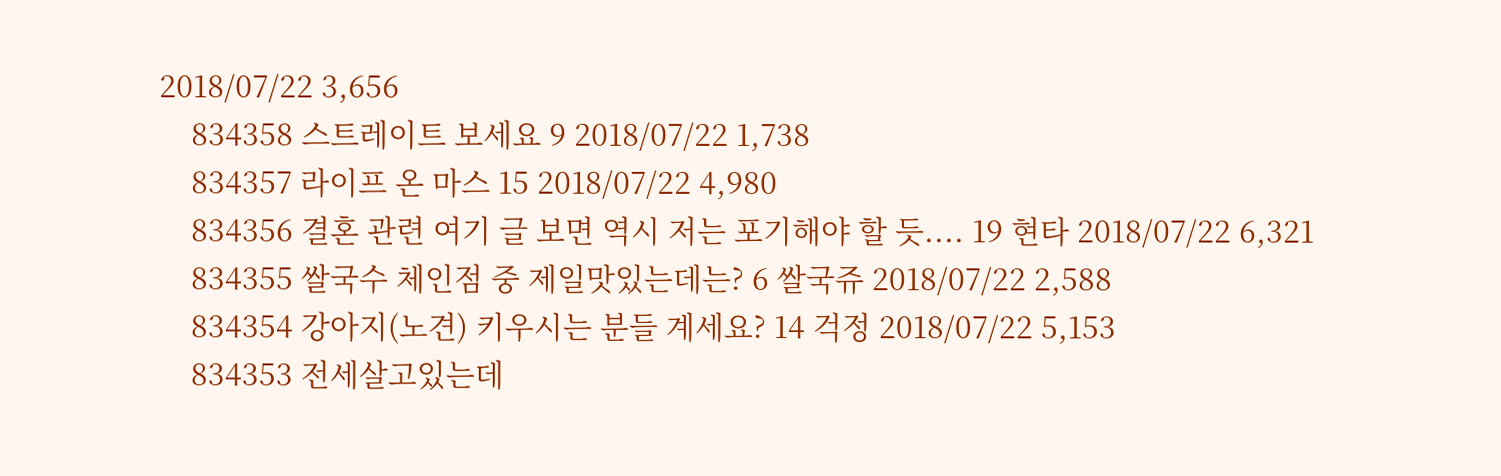2018/07/22 3,656
    834358 스트레이트 보세요 9 2018/07/22 1,738
    834357 라이프 온 마스 15 2018/07/22 4,980
    834356 결혼 관련 여기 글 보면 역시 저는 포기해야 할 듯.... 19 현타 2018/07/22 6,321
    834355 쌀국수 체인점 중 제일맛있는데는? 6 쌀국쥬 2018/07/22 2,588
    834354 강아지(노견) 키우시는 분들 계세요? 14 걱정 2018/07/22 5,153
    834353 전세살고있는데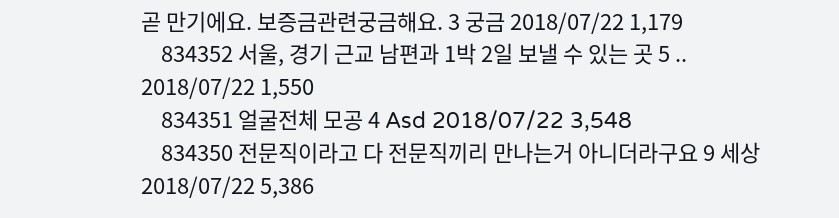곧 만기에요. 보증금관련궁금해요. 3 궁금 2018/07/22 1,179
    834352 서울, 경기 근교 남편과 1박 2일 보낼 수 있는 곳 5 .. 2018/07/22 1,550
    834351 얼굴전체 모공 4 Asd 2018/07/22 3,548
    834350 전문직이라고 다 전문직끼리 만나는거 아니더라구요 9 세상 2018/07/22 5,386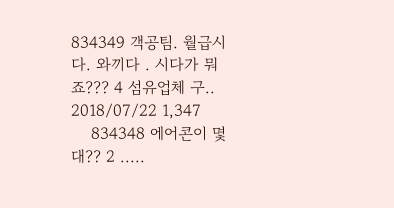834349 객공팀. 월급시다. 와끼다 . 시다가 뭐죠??? 4 섬유업체 구.. 2018/07/22 1,347
    834348 에어콘이 몇대?? 2 .....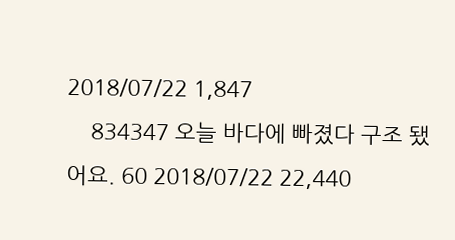2018/07/22 1,847
    834347 오늘 바다에 빠졌다 구조 됐어요. 60 2018/07/22 22,440